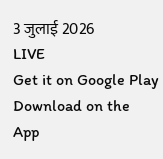3 जुलाई 2026
LIVE
Get it on Google Play Download on the App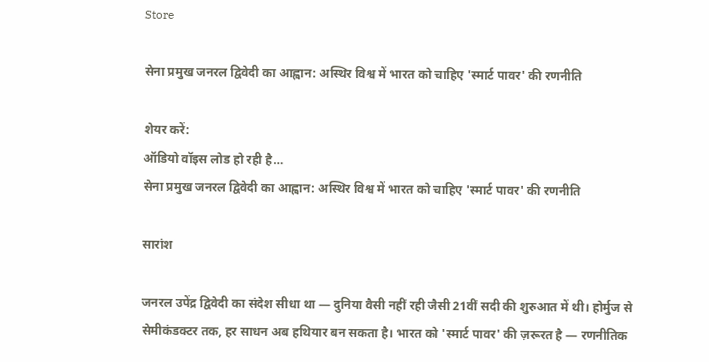Store

सेना प्रमुख जनरल द्विवेदी का आह्वान: अस्थिर विश्व में भारत को चाहिए 'स्मार्ट पावर' की रणनीति

शेयर करें:
ऑडियो वॉइस लोड हो रही है…
सेना प्रमुख जनरल द्विवेदी का आह्वान: अस्थिर विश्व में भारत को चाहिए 'स्मार्ट पावर' की रणनीति

सारांश

जनरल उपेंद्र द्विवेदी का संदेश सीधा था — दुनिया वैसी नहीं रही जैसी 21वीं सदी की शुरुआत में थी। होर्मुज से सेमीकंडक्टर तक, हर साधन अब हथियार बन सकता है। भारत को 'स्मार्ट पावर' की ज़रूरत है — रणनीतिक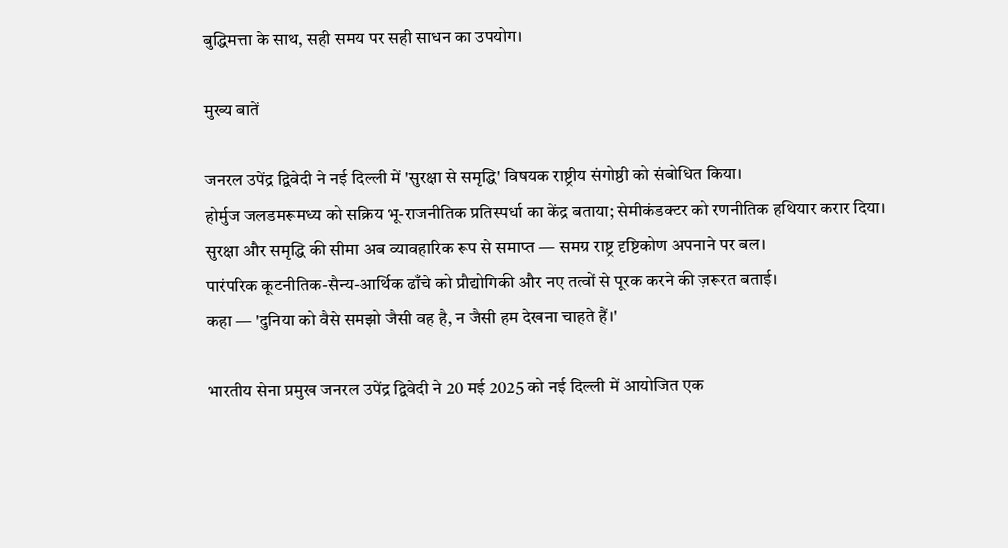बुद्धिमत्ता के साथ, सही समय पर सही साधन का उपयोग।

मुख्य बातें

जनरल उपेंद्र द्विवेदी ने नई दिल्ली में 'सुरक्षा से समृद्धि' विषयक राष्ट्रीय संगोष्ठी को संबोधित किया।
होर्मुज जलडमरूमध्य को सक्रिय भू-राजनीतिक प्रतिस्पर्धा का केंद्र बताया; सेमीकंडक्टर को रणनीतिक हथियार करार दिया।
सुरक्षा और समृद्धि की सीमा अब व्यावहारिक रूप से समाप्त — समग्र राष्ट्र दृष्टिकोण अपनाने पर बल।
पारंपरिक कूटनीतिक-सैन्य-आर्थिक ढाँचे को प्रौद्योगिकी और नए तत्वों से पूरक करने की ज़रूरत बताई।
कहा — 'दुनिया को वैसे समझो जैसी वह है, न जैसी हम देखना चाहते हैं।'

भारतीय सेना प्रमुख जनरल उपेंद्र द्विवेदी ने 20 मई 2025 को नई दिल्ली में आयोजित एक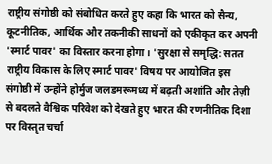राष्ट्रीय संगोष्ठी को संबोधित करते हुए कहा कि भारत को सैन्य, कूटनीतिक, आर्थिक और तकनीकी साधनों को एकीकृत कर अपनी 'स्मार्ट पावर' का विस्तार करना होगा। 'सुरक्षा से समृद्धि: सतत राष्ट्रीय विकास के लिए स्मार्ट पावर' विषय पर आयोजित इस संगोष्ठी में उन्होंने होर्मुज जलडमरूमध्य में बढ़ती अशांति और तेज़ी से बदलते वैश्विक परिवेश को देखते हुए भारत की रणनीतिक दिशा पर विस्तृत चर्चा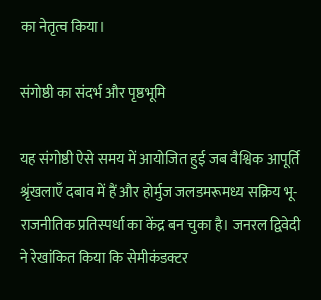का नेतृत्व किया।

संगोष्ठी का संदर्भ और पृष्ठभूमि

यह संगोष्ठी ऐसे समय में आयोजित हुई जब वैश्विक आपूर्ति श्रृंखलाएँ दबाव में हैं और होर्मुज जलडमरूमध्य सक्रिय भू-राजनीतिक प्रतिस्पर्धा का केंद्र बन चुका है। जनरल द्विवेदी ने रेखांकित किया कि सेमीकंडक्टर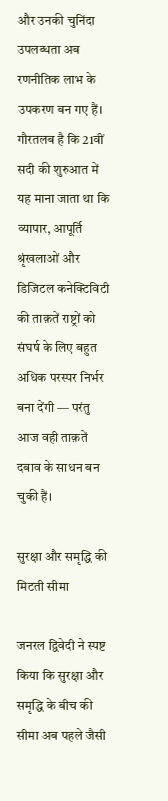और उनकी चुनिंदा उपलब्धता अब रणनीतिक लाभ के उपकरण बन गए हैं। गौरतलब है कि 21वीं सदी की शुरुआत में यह माना जाता था कि व्यापार, आपूर्ति श्रृंखलाओं और डिजिटल कनेक्टिविटी की ताक़तें राष्ट्रों को संघर्ष के लिए बहुत अधिक परस्पर निर्भर बना देंगी — परंतु आज वही ताक़तें दबाव के साधन बन चुकी हैं।

सुरक्षा और समृद्धि की मिटती सीमा

जनरल द्विवेदी ने स्पष्ट किया कि सुरक्षा और समृद्धि के बीच की सीमा अब पहले जैसी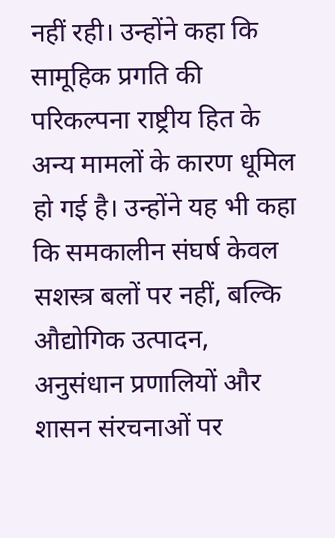नहीं रही। उन्होंने कहा कि सामूहिक प्रगति की परिकल्पना राष्ट्रीय हित के अन्य मामलों के कारण धूमिल हो गई है। उन्होंने यह भी कहा कि समकालीन संघर्ष केवल सशस्त्र बलों पर नहीं, बल्कि औद्योगिक उत्पादन, अनुसंधान प्रणालियों और शासन संरचनाओं पर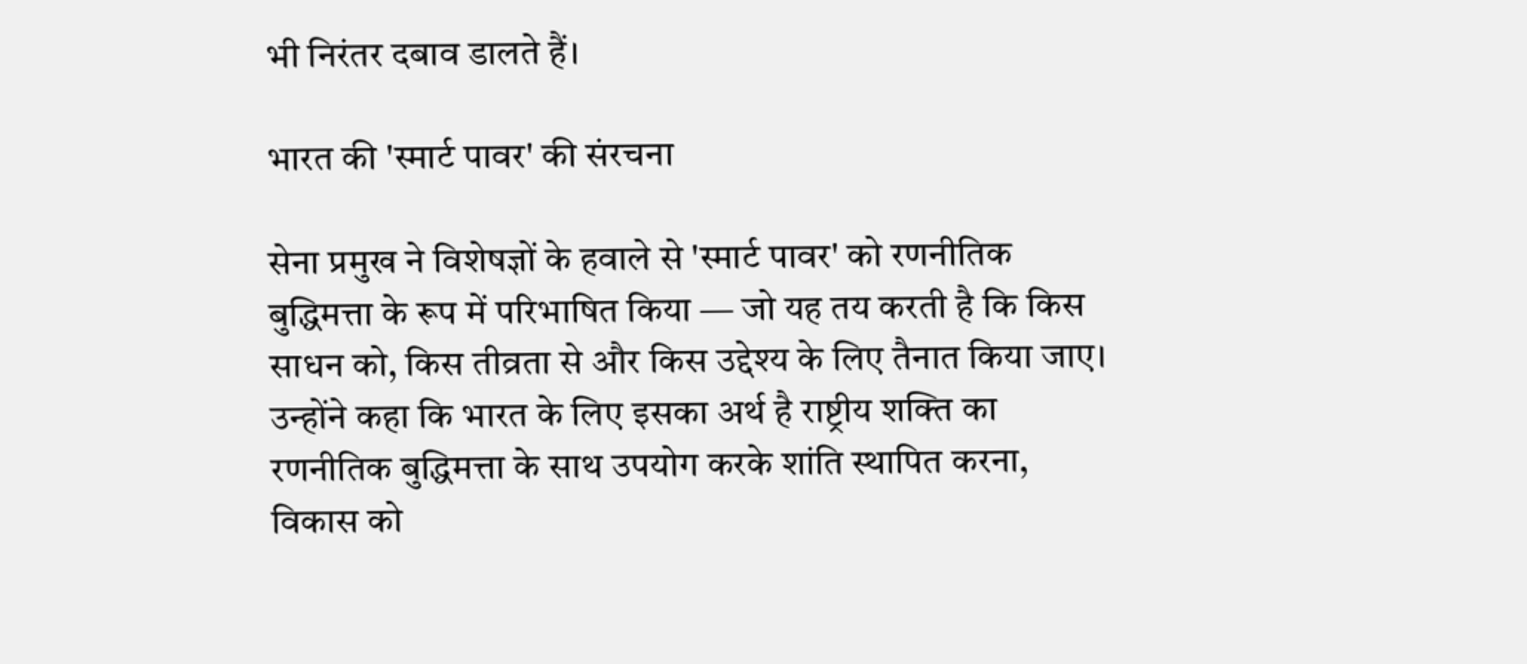भी निरंतर दबाव डालते हैं।

भारत की 'स्मार्ट पावर' की संरचना

सेना प्रमुख ने विशेषज्ञों के हवाले से 'स्मार्ट पावर' को रणनीतिक बुद्धिमत्ता के रूप में परिभाषित किया — जो यह तय करती है कि किस साधन को, किस तीव्रता से और किस उद्देश्य के लिए तैनात किया जाए। उन्होंने कहा कि भारत के लिए इसका अर्थ है राष्ट्रीय शक्ति का रणनीतिक बुद्धिमत्ता के साथ उपयोग करके शांति स्थापित करना, विकास को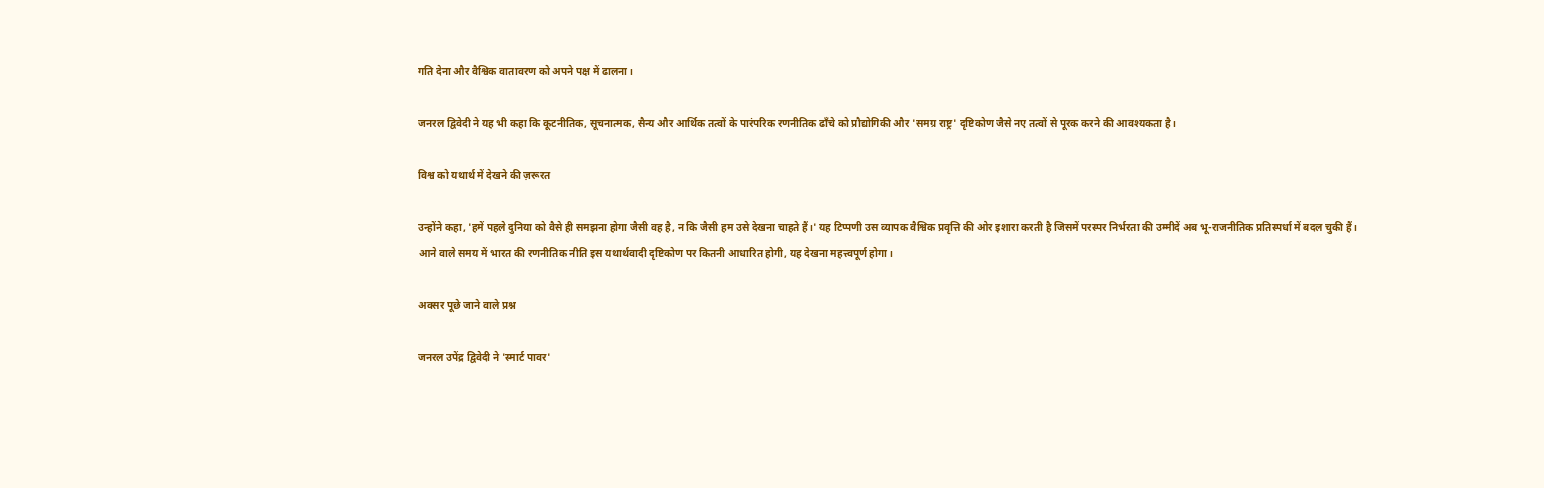गति देना और वैश्विक वातावरण को अपने पक्ष में ढालना।

जनरल द्विवेदी ने यह भी कहा कि कूटनीतिक, सूचनात्मक, सैन्य और आर्थिक तत्वों के पारंपरिक रणनीतिक ढाँचे को प्रौद्योगिकी और 'समग्र राष्ट्र' दृष्टिकोण जैसे नए तत्वों से पूरक करने की आवश्यकता है।

विश्व को यथार्थ में देखने की ज़रूरत

उन्होंने कहा, 'हमें पहले दुनिया को वैसे ही समझना होगा जैसी वह है, न कि जैसी हम उसे देखना चाहते हैं।' यह टिप्पणी उस व्यापक वैश्विक प्रवृत्ति की ओर इशारा करती है जिसमें परस्पर निर्भरता की उम्मीदें अब भू-राजनीतिक प्रतिस्पर्धा में बदल चुकी हैं। आने वाले समय में भारत की रणनीतिक नीति इस यथार्थवादी दृष्टिकोण पर कितनी आधारित होगी, यह देखना महत्त्वपूर्ण होगा।

अक्सर पूछे जाने वाले प्रश्न

जनरल उपेंद्र द्विवेदी ने 'स्मार्ट पावर'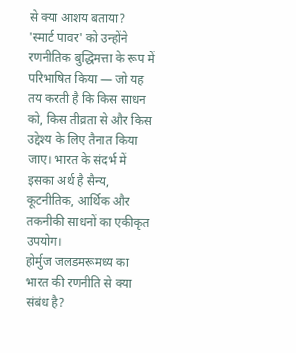से क्या आशय बताया?
'स्मार्ट पावर' को उन्होंने रणनीतिक बुद्धिमत्ता के रूप में परिभाषित किया — जो यह तय करती है कि किस साधन को, किस तीव्रता से और किस उद्देश्य के लिए तैनात किया जाए। भारत के संदर्भ में इसका अर्थ है सैन्य, कूटनीतिक, आर्थिक और तकनीकी साधनों का एकीकृत उपयोग।
होर्मुज जलडमरूमध्य का भारत की रणनीति से क्या संबंध है?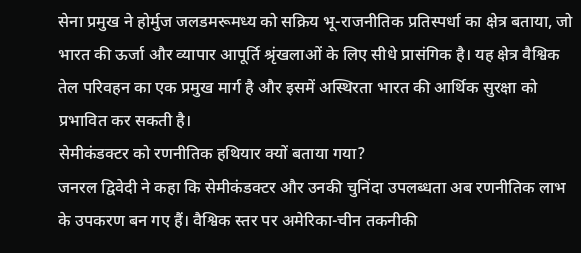सेना प्रमुख ने होर्मुज जलडमरूमध्य को सक्रिय भू-राजनीतिक प्रतिस्पर्धा का क्षेत्र बताया, जो भारत की ऊर्जा और व्यापार आपूर्ति श्रृंखलाओं के लिए सीधे प्रासंगिक है। यह क्षेत्र वैश्विक तेल परिवहन का एक प्रमुख मार्ग है और इसमें अस्थिरता भारत की आर्थिक सुरक्षा को प्रभावित कर सकती है।
सेमीकंडक्टर को रणनीतिक हथियार क्यों बताया गया?
जनरल द्विवेदी ने कहा कि सेमीकंडक्टर और उनकी चुनिंदा उपलब्धता अब रणनीतिक लाभ के उपकरण बन गए हैं। वैश्विक स्तर पर अमेरिका-चीन तकनीकी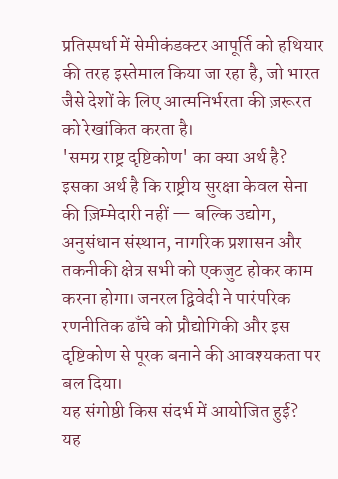प्रतिस्पर्धा में सेमीकंडक्टर आपूर्ति को हथियार की तरह इस्तेमाल किया जा रहा है, जो भारत जैसे देशों के लिए आत्मनिर्भरता की ज़रूरत को रेखांकित करता है।
'समग्र राष्ट्र दृष्टिकोण' का क्या अर्थ है?
इसका अर्थ है कि राष्ट्रीय सुरक्षा केवल सेना की ज़िम्मेदारी नहीं — बल्कि उद्योग, अनुसंधान संस्थान, नागरिक प्रशासन और तकनीकी क्षेत्र सभी को एकजुट होकर काम करना होगा। जनरल द्विवेदी ने पारंपरिक रणनीतिक ढाँचे को प्रौद्योगिकी और इस दृष्टिकोण से पूरक बनाने की आवश्यकता पर बल दिया।
यह संगोष्ठी किस संदर्भ में आयोजित हुई?
यह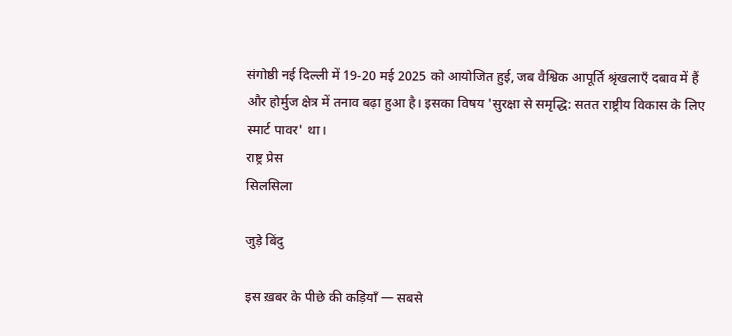संगोष्ठी नई दिल्ली में 19-20 मई 2025 को आयोजित हुई, जब वैश्विक आपूर्ति श्रृंखलाएँ दबाव में हैं और होर्मुज क्षेत्र में तनाव बढ़ा हुआ है। इसका विषय 'सुरक्षा से समृद्धि: सतत राष्ट्रीय विकास के लिए स्मार्ट पावर' था।
राष्ट्र प्रेस
सिलसिला

जुड़े बिंदु

इस ख़बर के पीछे की कड़ियाँ — सबसे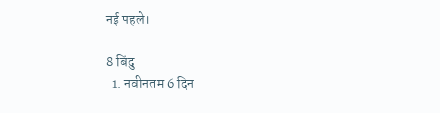नई पहले।

8 बिंदु
  1. नवीनतम 6 दिन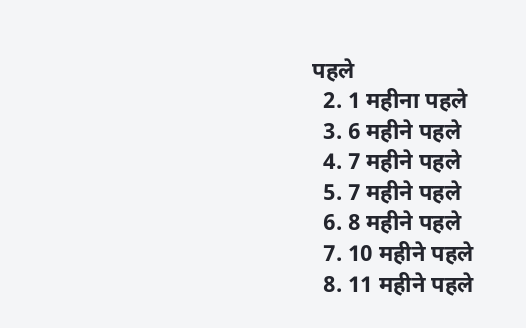पहले
  2. 1 महीना पहले
  3. 6 महीने पहले
  4. 7 महीने पहले
  5. 7 महीने पहले
  6. 8 महीने पहले
  7. 10 महीने पहले
  8. 11 महीने पहले